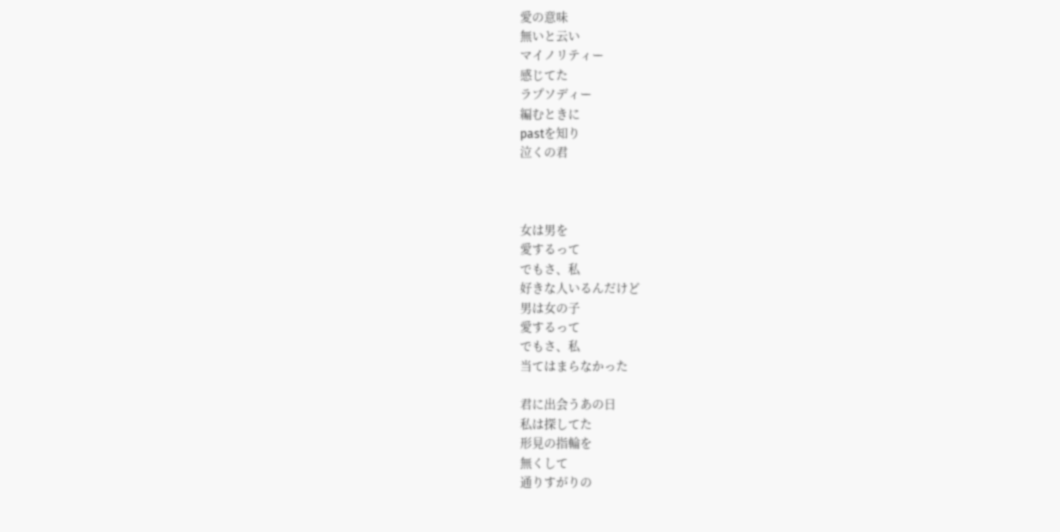愛の意味
無いと云い
マイノリティー
感じてた
ラプソディー
編むときに
pastを知り
泣くの君



女は男を
愛するって
でもさ、私
好きな人いるんだけど
男は女の子
愛するって
でもさ、私
当てはまらなかった

君に出会うあの日
私は探してた
形見の指輪を
無くして
通りすがりの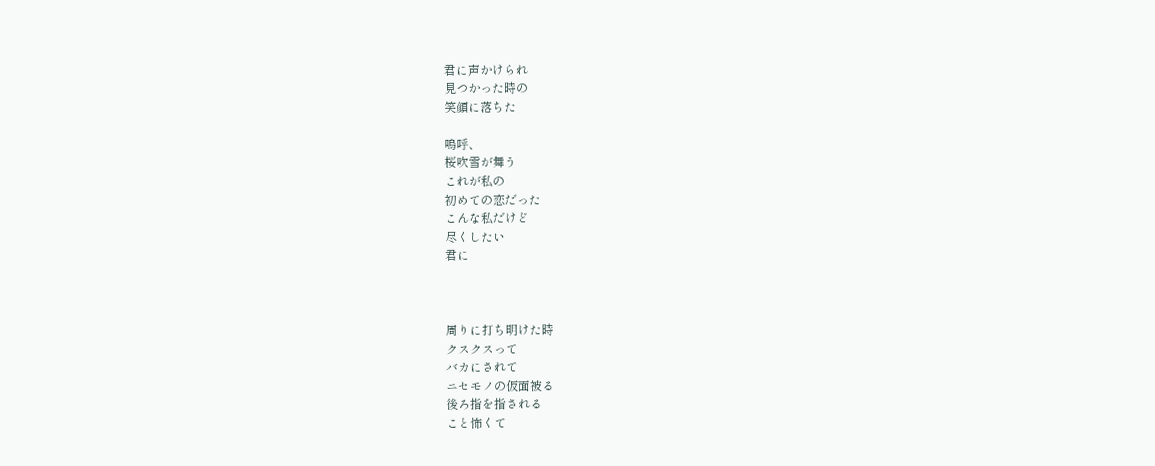君に声かけられ
見つかった時の
笑顔に落ちた

嗚呼、
桜吹雪が舞う
これが私の
初めての恋だった
こんな私だけど
尽くしたい
君に



周りに打ち明けた時
クスクスって
バカにされて
ニセモノの仮面被る
後ろ指を指される
こと怖くて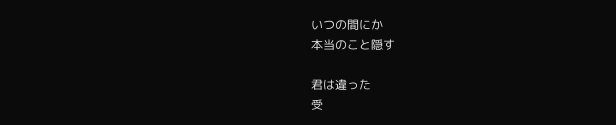いつの間にか
本当のこと隠す

君は違った
受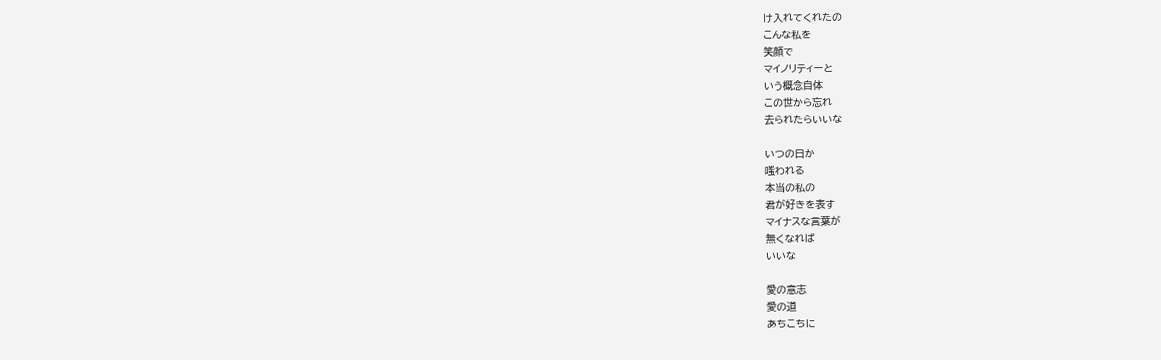け入れてくれたの
こんな私を
笑顔で
マイノリティーと
いう概念自体
この世から忘れ
去られたらいいな

いつの日か
嗤われる
本当の私の
君が好きを表す
マイナスな言葉が
無くなれば
いいな

愛の意志
愛の道
あちこちに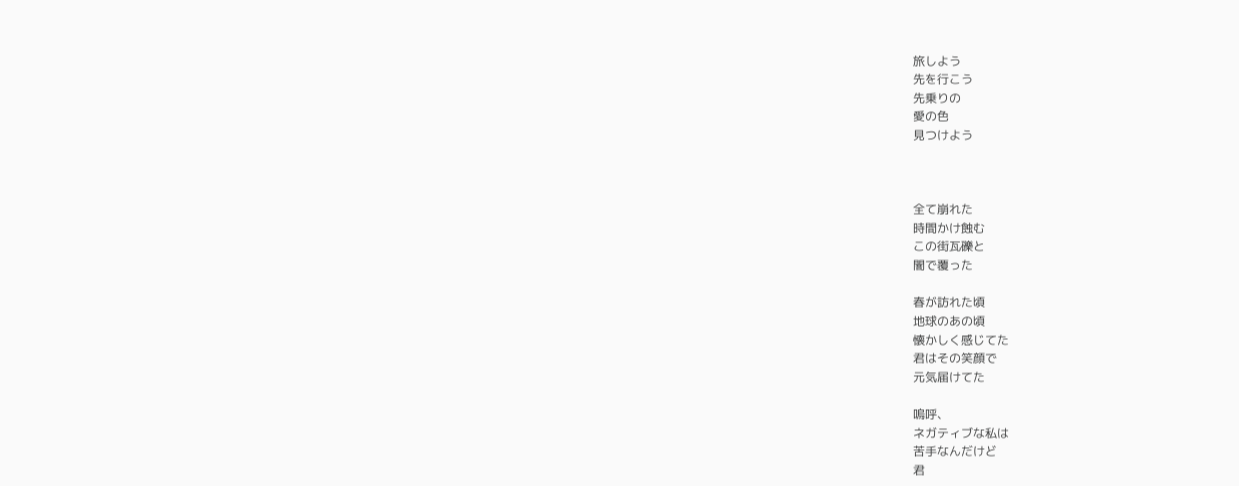旅しよう
先を行こう
先乗りの
愛の色
見つけよう



全て崩れた
時間かけ蝕む
この街瓦礫と
闇で覆った

春が訪れた頃
地球のあの頃
懐かしく感じてた
君はその笑顔で
元気届けてた

嗚呼、
ネガティブな私は
苦手なんだけど
君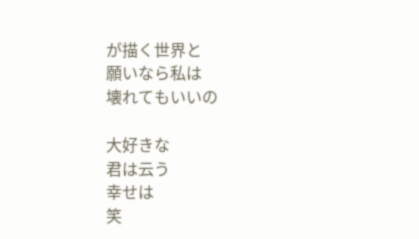が描く世界と
願いなら私は
壊れてもいいの

大好きな
君は云う
幸せは
笑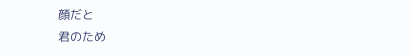顔だと
君のため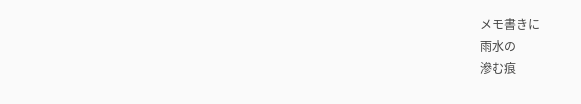メモ書きに
雨水の
滲む痕